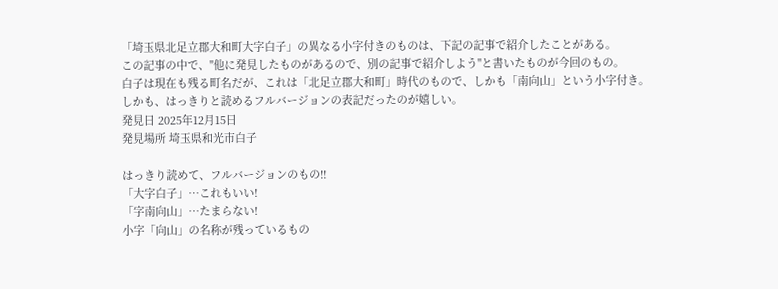「埼玉県北足立郡大和町大字白子」の異なる小字付きのものは、下記の記事で紹介したことがある。
この記事の中で、"他に発見したものがあるので、別の記事で紹介しよう"と書いたものが今回のもの。
白子は現在も残る町名だが、これは「北足立郡大和町」時代のもので、しかも「南向山」という小字付き。
しかも、はっきりと読めるフルバージョンの表記だったのが嬉しい。
発見日 2025年12月15日
発見場所 埼玉県和光市白子

はっきり読めて、フルバージョンのもの!!
「大字白子」…これもいい!
「字南向山」…たまらない!
小字「向山」の名称が残っているもの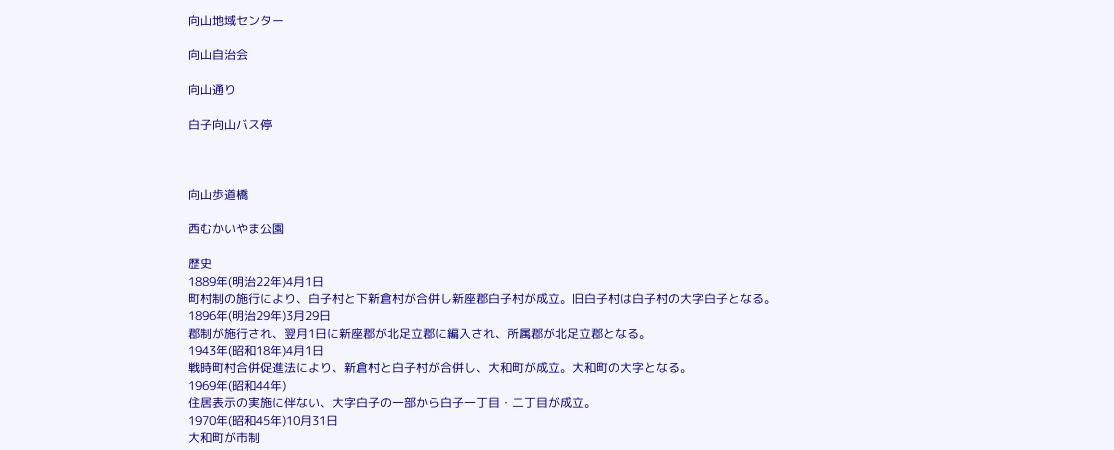向山地域センター

向山自治会

向山通り

白子向山バス停



向山歩道橋

西むかいやま公園

歴史
1889年(明治22年)4月1日
町村制の施行により、白子村と下新倉村が合併し新座郡白子村が成立。旧白子村は白子村の大字白子となる。
1896年(明治29年)3月29日
郡制が施行され、翌月1日に新座郡が北足立郡に編入され、所属郡が北足立郡となる。
1943年(昭和18年)4月1日
戦時町村合併促進法により、新倉村と白子村が合併し、大和町が成立。大和町の大字となる。
1969年(昭和44年)
住居表示の実施に伴ない、大字白子の一部から白子一丁目・二丁目が成立。
1970年(昭和45年)10月31日
大和町が市制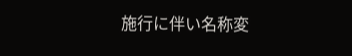施行に伴い名称変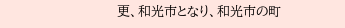更、和光市となり、和光市の町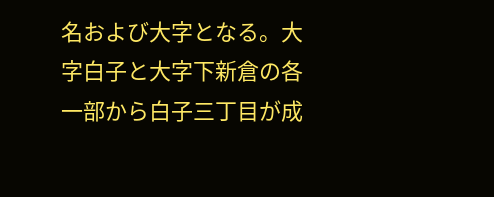名および大字となる。大字白子と大字下新倉の各一部から白子三丁目が成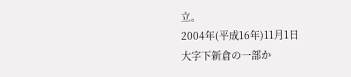立。
2004年(平成16年)11月1日
大字下新倉の一部か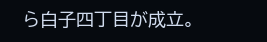ら白子四丁目が成立。